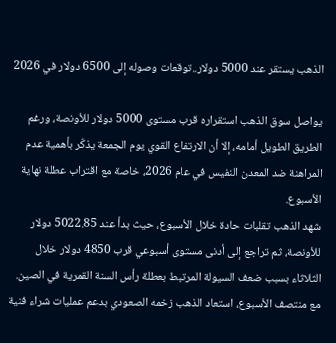الذهب يستقر عند 5000 دولار..توقعات وصوله إلى 6500 دولار في 2026

يواصل سوق الذهب استقراره قرب مستوى 5000 دولار للأونصة، ورغم الطريق الطويل أمامه، إلا أن الارتفاع القوي يوم الجمعة يذكّر بأهمية عدم المراهنة ضد المعدن النفيس في عام 2026، خاصة مع اقتراب عطلة نهاية الأسبوع.
شهد الذهب تقلبات حادة خلال الأسبوع، حيث بدأ عند 5022.85 دولار للأونصة، ثم تراجع إلى أدنى مستوى أسبوعي قرب 4850 دولار خلال الثلاثاء بسبب ضعف السيولة المرتبط بعطلة رأس السنة القمرية في الصين.
مع منتصف الأسبوع، استعاد الذهب زخمه الصعودي بدعم عمليات شراء فنية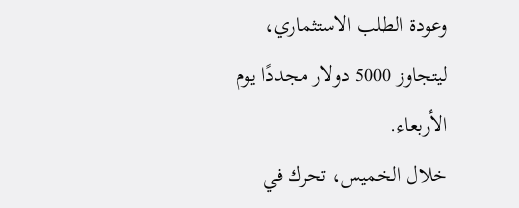وعودة الطلب الاستثماري، ليتجاوز 5000 دولار مجددًا يوم الأربعاء.
خلال الخميس، تحرك في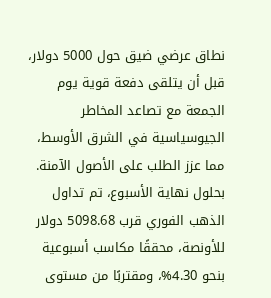نطاق عرضي ضيق حول 5000 دولار، قبل أن يتلقى دفعة قوية يوم الجمعة مع تصاعد المخاطر الجيوسياسية في الشرق الأوسط، مما عزز الطلب على الأصول الآمنة.
بحلول نهاية الأسبوع، تم تداول الذهب الفوري قرب 5098.68 دولار للأونصة، محققًا مكاسب أسبوعية بنحو 4.30%، ومقتربًا من مستوى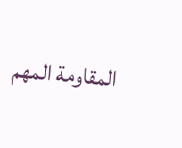المقاومة المهم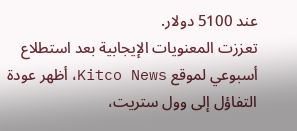عند 5100 دولار.
تعززت المعنويات الإيجابية بعد استطلاع أسبوعي لموقع Kitco News، أظهر عودة التفاؤل إلى وول ستريت،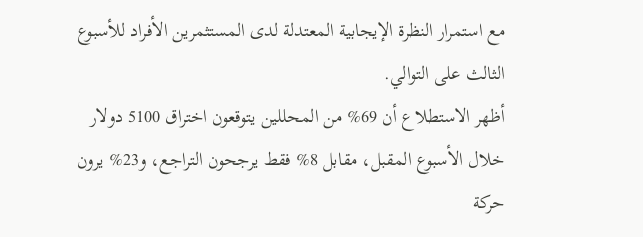مع استمرار النظرة الإيجابية المعتدلة لدى المستثمرين الأفراد للأسبوع الثالث على التوالي.
أظهر الاستطلاع أن 69% من المحللين يتوقعون اختراق 5100 دولار خلال الأسبوع المقبل، مقابل 8% فقط يرجحون التراجع، و23% يرون حركة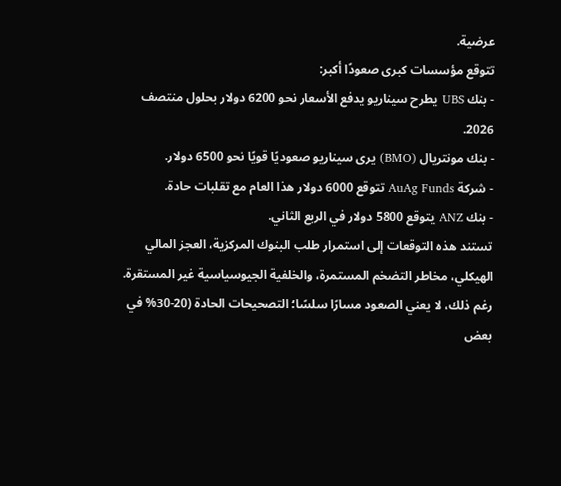عرضية.
تتوقع مؤسسات كبرى صعودًا أكبر:
- بنك UBS يطرح سيناريو يدفع الأسعار نحو 6200 دولار بحلول منتصف 2026.
- بنك مونتريال (BMO) يرى سيناريو صعوديًا قويًا نحو 6500 دولار.
- شركة AuAg Funds تتوقع 6000 دولار هذا العام مع تقلبات حادة.
- بنك ANZ يتوقع 5800 دولار في الربع الثاني.
تستند هذه التوقعات إلى استمرار طلب البنوك المركزية، العجز المالي الهيكلي، مخاطر التضخم المستمرة، والخلفية الجيوسياسية غير المستقرة.
رغم ذلك، لا يعني الصعود مسارًا سلسًا؛ التصحيحات الحادة (20-30% في بعض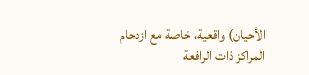الأحيان) واقعية، خاصة مع ازدحام المراكز ذات الرافعة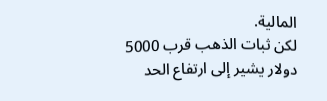المالية.
لكن ثبات الذهب قرب 5000 دولار يشير إلى ارتفاع الحد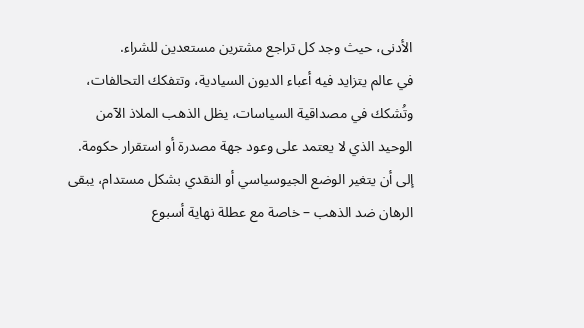الأدنى، حيث وجد كل تراجع مشترين مستعدين للشراء.
في عالم يتزايد فيه أعباء الديون السيادية، وتتفكك التحالفات، وتُشكك في مصداقية السياسات، يظل الذهب الملاذ الآمن الوحيد الذي لا يعتمد على وعود جهة مصدرة أو استقرار حكومة.
إلى أن يتغير الوضع الجيوسياسي أو النقدي بشكل مستدام، يبقى الرهان ضد الذهب – خاصة مع عطلة نهاية أسبوع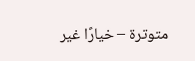متوترة – خيارًا غير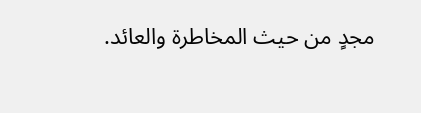مجدٍ من حيث المخاطرة والعائد.